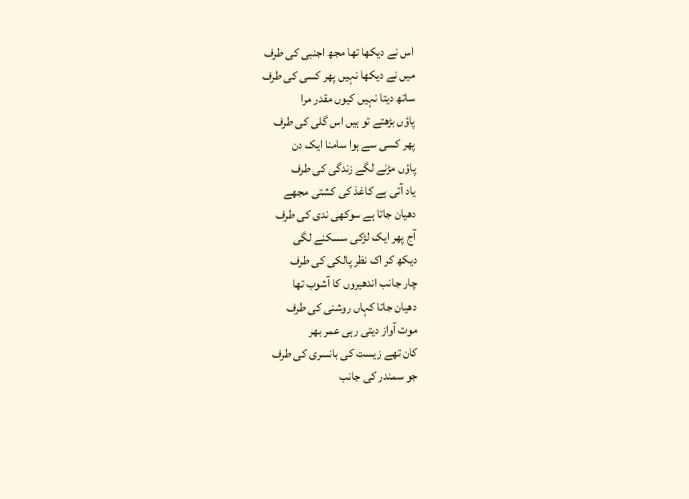اس نے دیکھا تھا مجھ اجنبی کی طرف
میں نے دیکھا نہیں پھر کسی کی طرف
ساتھ دیتا نہیں کیوں مقدر مرا
پاؤں بڑھتے تو ہیں اس گلی کی طرف
پھر کسی سے ہوا سامنا ایک دن
پاؤں مڑنے لگے زندگی کی طرف
یاد آتی ہے کاغذ کی کشتی مجھے
دھیان جاتا ہے سوکھی ندی کی طرف
آج پھر ایک لڑکی سسکنے لگی
دیکھ کر اک نظر پالکی کی طرف
چار جانب اندھیروں کا آشوب تھا
دھیان جاتا کہاں روشنی کی طرف
موت آواز دیتی رہی عمر بھر
کان تھے زیست کی بانسری کی طرف
جو سمندر کی جانب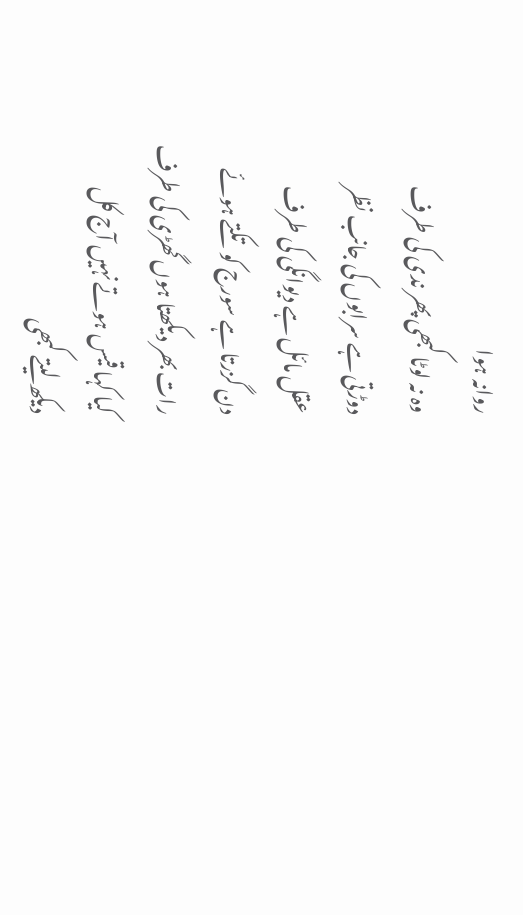روانہ ہوا
وہ نہ لوٹا کبھی پھر ندی کی طرف
دوڑتی ہے سرابوں کی جانب نظر
عقل مائل ہے دیوانگی کی طرف
دن گزرتا ہے سورج کو تکتے ہوئے
رات بھر دیکھتا ہوں گھڑی کی طرف
کیا کہا قیس ہوتے نہیں آج کل
دیکھ لیتے کبھی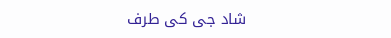شاد جی کی طرف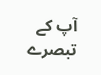آپ کے تبصرے